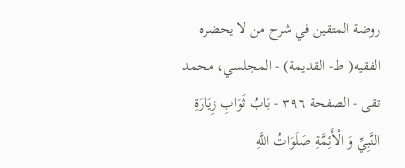روضة المتقين في شرح من لا يحضره الفقيه( ط- القديمة) - المجلسي، محمد تقى - الصفحة ٣٩٦ - بَابُ ثَوَابِ زِيَارَةِ النَّبِيِّ وَ الْأَئِمَّةِ صَلَوَاتُ اللَّهِ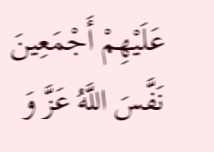عَلَيْهِمْ أَجْمَعِينَ
نَفَّسَ اللَّهُ عَزَّ وَ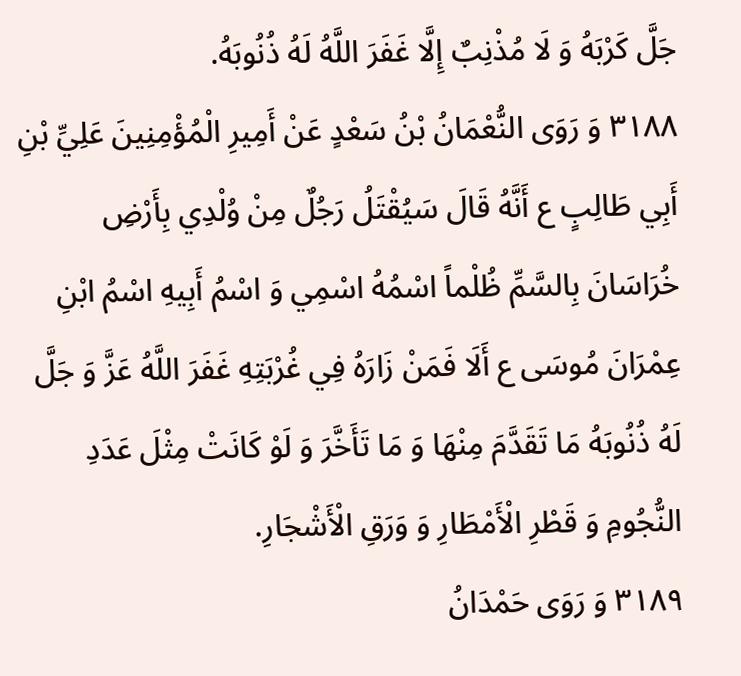جَلَّ كَرْبَهُ وَ لَا مُذْنِبٌ إِلَّا غَفَرَ اللَّهُ لَهُ ذُنُوبَهُ.
٣١٨٨ وَ رَوَى النُّعْمَانُ بْنُ سَعْدٍ عَنْ أَمِيرِ الْمُؤْمِنِينَ عَلِيِّ بْنِ أَبِي طَالِبٍ ع أَنَّهُ قَالَ سَيُقْتَلُ رَجُلٌ مِنْ وُلْدِي بِأَرْضِ خُرَاسَانَ بِالسَّمِّ ظُلْماً اسْمُهُ اسْمِي وَ اسْمُ أَبِيهِ اسْمُ ابْنِ عِمْرَانَ مُوسَى ع أَلَا فَمَنْ زَارَهُ فِي غُرْبَتِهِ غَفَرَ اللَّهُ عَزَّ وَ جَلَّ لَهُ ذُنُوبَهُ مَا تَقَدَّمَ مِنْهَا وَ مَا تَأَخَّرَ وَ لَوْ كَانَتْ مِثْلَ عَدَدِ النُّجُومِ وَ قَطْرِ الْأَمْطَارِ وَ وَرَقِ الْأَشْجَارِ.
٣١٨٩ وَ رَوَى حَمْدَانُ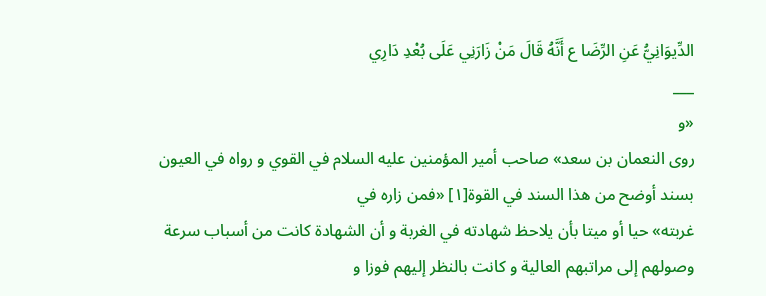الدِّيوَانِيُّ عَنِ الرِّضَا ع أَنَّهُ قَالَ مَنْ زَارَنِي عَلَى بُعْدِ دَارِي
___
«و
روى النعمان بن سعد» صاحب أمير المؤمنين عليه السلام في القوي و رواه في العيون
بسند أوضح من هذا السند في القوة[١] «فمن زاره في
غربته» حيا أو ميتا بأن يلاحظ شهادته في الغربة و أن الشهادة كانت من أسباب سرعة
وصولهم إلى مراتبهم العالية و كانت بالنظر إليهم فوزا و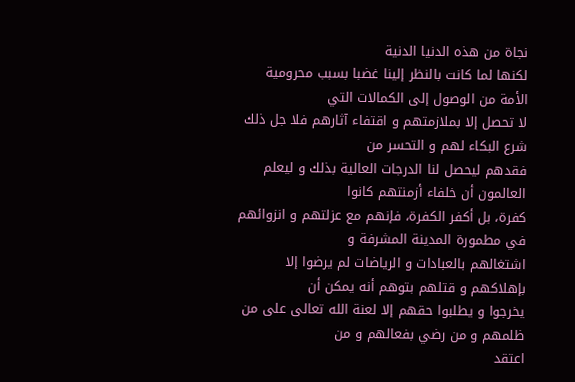نجاة من هذه الدنيا الدنية
لكنها لما كانت بالنظر إلينا غضبا بسبب محرومية الأمة من الوصول إلى الكمالات التي
لا تحصل إلا بملازمتهم و اقتفاء آثارهم فلا جل ذلك شرع البكاء لهم و التحسر من
فقدهم ليحصل لنا الدرجات العالية بذلك و ليعلم العالمون أن خلفاء أزمنتهم كانوا
كفرة، بل أكفر الكفرة، فإنهم مع عزلتهم و انزوائهم في مطمورة المدينة المشرفة و
اشتغالهم بالعبادات و الرياضات لم يرضوا إلا بإهلاكهم و قتلهم بتوهم أنه يمكن أن
يخرجوا و يطلبوا حقهم إلا لعنة الله تعالى على من ظلمهم و من رضي بفعالهم و من
اعتقد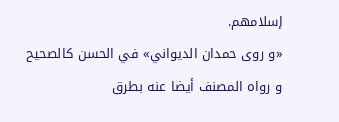إسلامهم.
«و روى حمدان الديواني» في الحسن كالصحيح و رواه المصنف أيضا عنه بطرق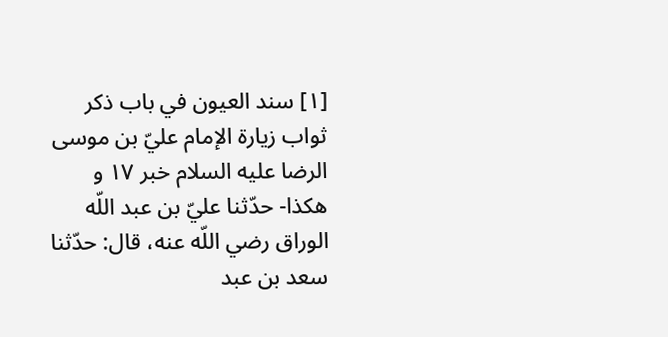[١] سند العيون في باب ذكر ثواب زيارة الإمام عليّ بن موسى الرضا عليه السلام خبر ١٧ و هكذا- حدّثنا عليّ بن عبد اللّه الوراق رضي اللّه عنه، قال: حدّثنا سعد بن عبد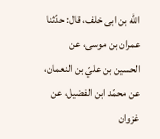اللّه بن ابى خلف، قال: حدّثنا عمران بن موسى، عن الحسين بن عليّ بن النعمان، عن محمّد ابن الفضيل، عن غزوان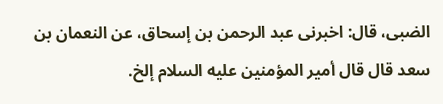الضبى، قال: اخبرنى عبد الرحمن بن إسحاق، عن النعمان بن سعد قال قال أمير المؤمنين عليه السلام إلخ.